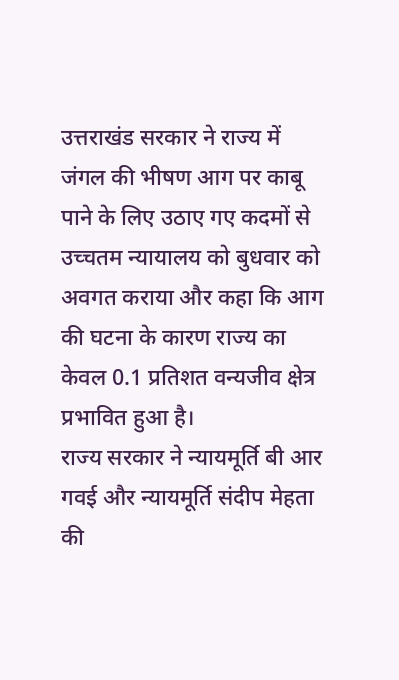उत्तराखंड सरकार ने राज्य में जंगल की भीषण आग पर काबू पाने के लिए उठाए गए कदमों से उच्चतम न्यायालय को बुधवार को अवगत कराया और कहा कि आग की घटना के कारण राज्य का केवल 0.1 प्रतिशत वन्यजीव क्षेत्र प्रभावित हुआ है।
राज्य सरकार ने न्यायमूर्ति बी आर गवई और न्यायमूर्ति संदीप मेहता की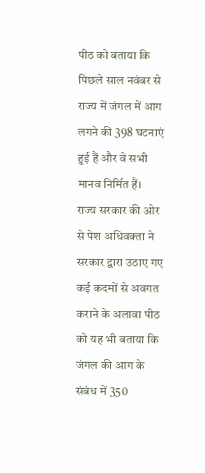पीठ को बताया कि पिछले साल नवंबर से राज्य में जंगल में आग लगने की 398 घटनाएं हुई हैं और वे सभी मानव निर्मित हैं।
राज्य सरकार की ओर से पेश अधिवक्ता ने सरकार द्वारा उठाए गए कई कदमों से अवगत कराने के अलावा पीठ को यह भी बताया कि जंगल की आग के संबंध में 350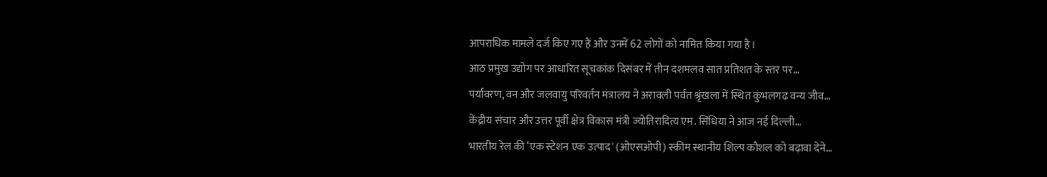आपराधिक मामले दर्ज किए गए हैं और उनमें 62 लोगों को नामित किया गया है।
आठ प्रमुख उद्योग पर आधारित सूचकांक दिसंबर में तीन दशमलव सात प्रतिशत के स्तर पर…
पर्यावरण, वन और जलवायु परिवर्तन मंत्रालय ने अरावली पर्वत श्रृंखला में स्थित कुंभलगढ वन्य जीव…
केंद्रीय संचार और उत्तर पूर्वी क्षेत्र विकास मंत्री ज्योतिरादित्य एम. सिंधिया ने आज नई दिल्ली…
भारतीय रेल की ‘एक स्टेशन एक उत्पाद' (ओएसओपी) स्कीम स्थानीय शिल्प कौशल को बढ़ावा देने…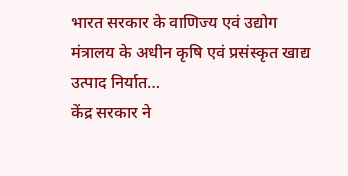भारत सरकार के वाणिज्य एवं उद्योग मंत्रालय के अधीन कृषि एवं प्रसंस्कृत खाद्य उत्पाद निर्यात…
केंद्र सरकार ने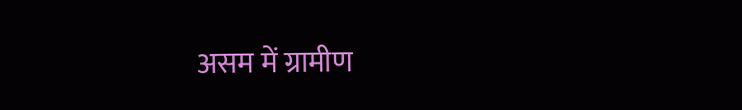असम में ग्रामीण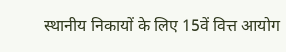स्थानीय निकायों के लिए 15वें वित्त आयोग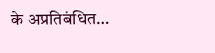के अप्रतिबंधित…